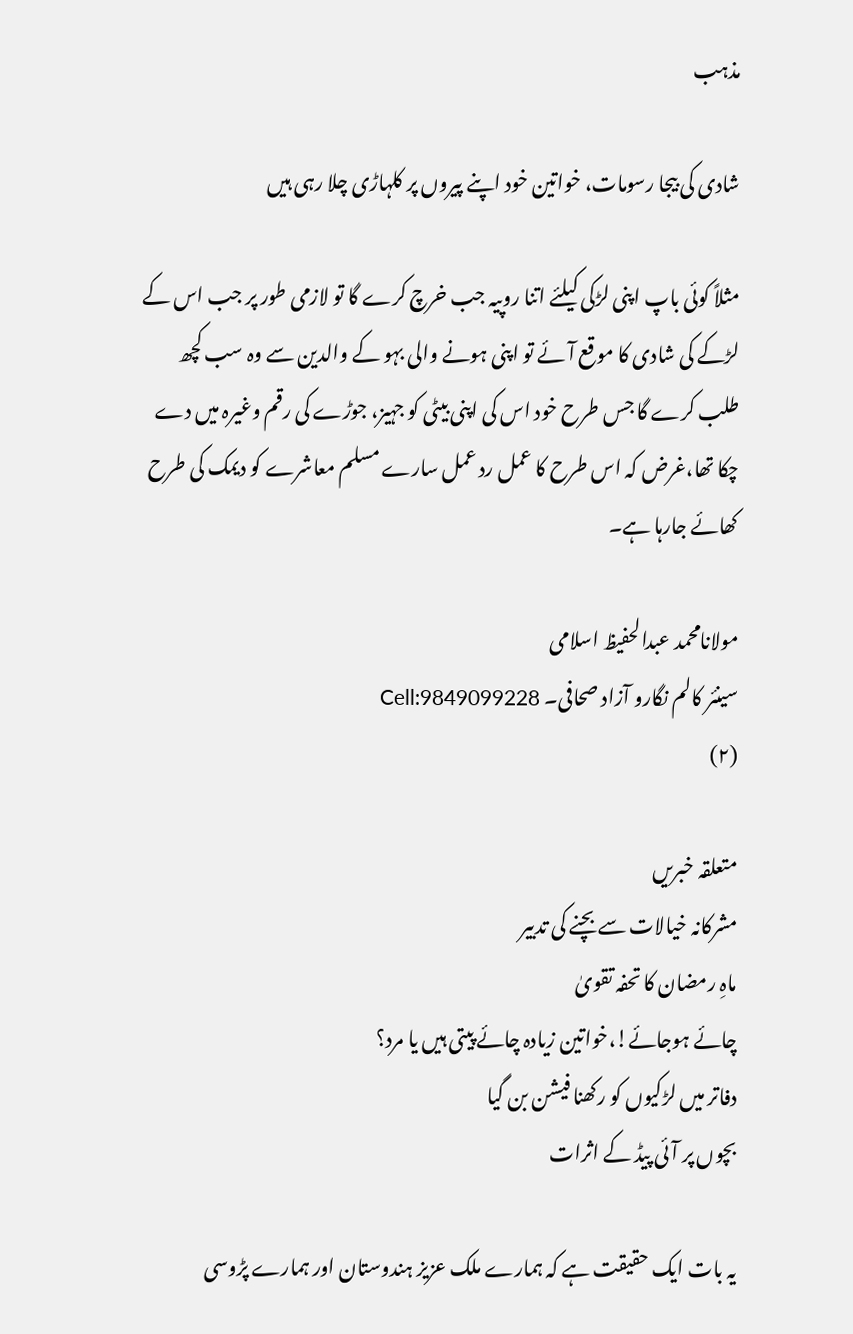مذہب

شادی کی بیجا رسومات، خواتین خود اپنے پیروں پر کلہاڑی چلا رہی ہیں

مثلاً کوئی باپ اپنی لڑکی کیلئے اتنا روپیہ جب خرچ کرے گا تو لازمی طور پر جب اس کے لڑکے کی شادی کا موقع آئے تو اپنی ہونے والی بہو کے والدین سے وہ سب کچھ طلب کرے گا جس طرح خود اس کی اپنی بیٹی کو جہیز، جوڑے کی رقم وغیرہ میں دے چکا تھا،غرض کہ اس طرح کا عمل رد عمل سارے مسلم معاشرے کو دیمک کی طرح کھائے جارہا ہے۔

مولانامحمد عبدالحفیظ اسلامی
سینئر کالم نگارو آزاد صحافی۔ Cell:9849099228
(۲)

متعلقہ خبریں
مشرکانہ خیالات سے بچنے کی تدبیر
ماہِ رمضان کا تحفہ تقویٰ
چائے ہوجائے!،خواتین زیادہ چائے پیتی ہیں یا مرد؟
دفاتر میں لڑکیوں کو رکھنا فیشن بن گیا
بچوں پر آئی پیڈ کے اثرات

یہ بات ایک حقیقت ہے کہ ہمارے ملک عزیز ہندوستان اور ہمارے پڑوسی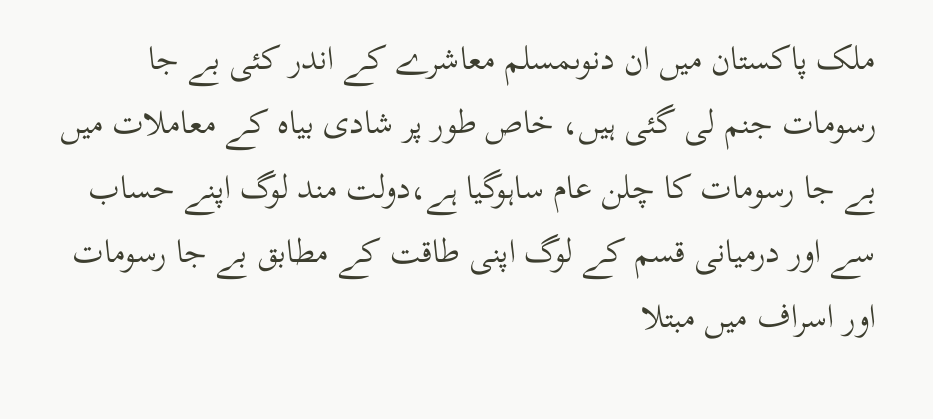ملک پاکستان میں ان دنوںمسلم معاشرے کے اندر کئی بے جا رسومات جنم لی گئی ہیں، خاص طور پر شادی بیاہ کے معاملات میں بے جا رسومات کا چلن عام ساہوگیا ہے،دولت مند لوگ اپنے حساب سے اور درمیانی قسم کے لوگ اپنی طاقت کے مطابق بے جا رسومات اور اسراف میں مبتلا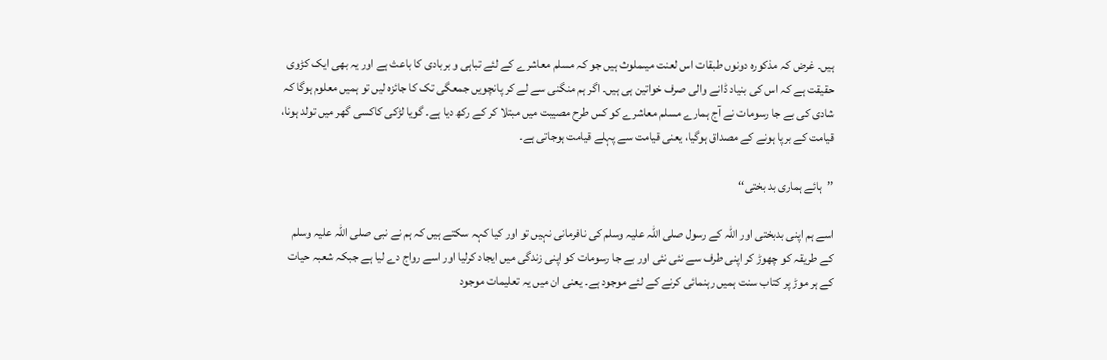ہیں۔ غرض کہ مذکورہ دونوں طبقات اس لعنت میںملوث ہیں جو کہ مسلم معاشرے کے لئے تباہی و بربادی کا باعث ہے اور یہ بھی ایک کڑوی حقیقت ہے کہ اس کی بنیاد ڈانے والی صرف خواتین ہی ہیں۔ اگر ہم منگنی سے لے کر پانچویں جمعگی تک کا جائزہ لیں تو ہمیں معلوم ہوگا کہ شادی کی بے جا رسومات نے آج ہمارے مسلم معاشرے کو کس طرح مصیبت میں مبتلا کر کے رکھ دیا ہے۔ گویا لڑکی کاکسی گھر میں تولد ہونا، قیامت کے برپا ہونے کے مصداق ہوگیا، یعنی قیامت سے پہلے قیامت ہوجاتی ہے۔

’’ہائے ہماری بد بختی‘‘

اسے ہم اپنی بدبختی اور اللہ کے رسول صلی اللہ علیہ وسلم کی نافرمانی نہیں تو اور کیا کہہ سکتے ہیں کہ ہم نے نبی صلی اللہ علیہ وسلم کے طریقہ کو چھوڑ کر اپنی طرف سے نئی نئی اور بے جا رسومات کو اپنی زندگی میں ایجاد کرلیا اور اسے رواج دے لیا ہے جبکہ شعبہ حیات کے ہر موڑ پر کتاب سنت ہمیں رہنمائی کرنے کے لئے موجود ہے۔ یعنی ان میں یہ تعلیمات موجود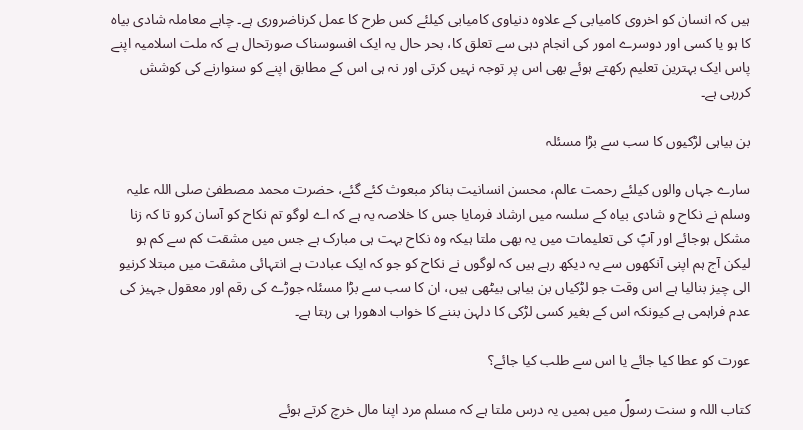ہیں کہ انسان کو اخروی کامیابی کے علاوہ دنیاوی کامیابی کیلئے کس طرح کا عمل کرناضروری ہے۔ چاہے معاملہ شادی بیاہ کا ہو یا کسی اور دوسرے امور کی انجام دہی سے تعلق کا، بحر حال یہ ایک افسوسناک صورتحال ہے کہ ملت اسلامیہ اپنے پاس ایک بہترین تعلیم رکھتے ہوئے بھی اس پر توجہ نہیں کرتی اور نہ ہی اس کے مطابق اپنے کو سنوارنے کی کوشش کررہی ہے۔

بن بیاہی لڑکیوں کا سب سے بڑا مسئلہ

سارے جہاں والوں کیلئے رحمت عالم، محسن انسانیت بناکر مبعوث کئے گئے، حضرت محمد مصطفیٰ صلی اللہ علیہ وسلم نے نکاح و شادی بیاہ کے سلسہ میں ارشاد فرمایا جس کا خلاصہ یہ ہے کہ اے لوگو تم نکاح کو آسان کرو تا کہ زنا مشکل ہوجائے اور آپؐ کی تعلیمات میں یہ بھی ملتا ہیکہ وہ نکاح بہت ہی مبارک ہے جس میں مشقت کم سے کم ہو لیکن آج ہم اپنی آنکھوں سے یہ دیکھ رہے ہیں کہ لوگوں نے نکاح کو جو کہ ایک عبادت ہے انتہائی مشقت میں مبتلا کرنیو الی چیز بنالیا ہے اس وقت جو لڑکیاں بن بیاہی بیٹھی ہیں، ان کا سب سے بڑا مسئلہ جوڑے کی رقم اور معقول جہیز کی عدم فراہمی ہے کیونکہ اس کے بغیر کسی لڑکی کا دلہن بننے کا خواب ادھورا ہی رہتا ہے۔

عورت کو عطا کیا جائے یا اس سے طلب کیا جائے؟

کتاب اللہ و سنت رسولؐ میں ہمیں یہ درس ملتا ہے کہ مسلم مرد اپنا مال خرچ کرتے ہوئے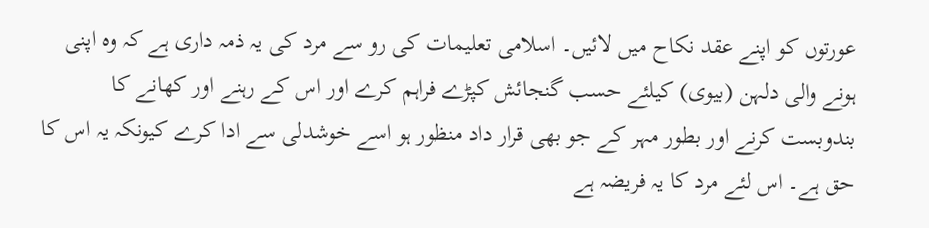عورتوں کو اپنے عقد نکاح میں لائیں۔ اسلامی تعلیمات کی رو سے مرد کی یہ ذمہ داری ہے کہ وہ اپنی ہونے والی دلہن (بیوی) کیلئے حسب گنجائش کپڑے فراہم کرے اور اس کے رہنے اور کھانے کا بندوبست کرنے اور بطور مہر کے جو بھی قرار داد منظور ہو اسے خوشدلی سے ادا کرے کیونکہ یہ اس کا حق ہے۔ اس لئے مرد کا یہ فریضہ ہے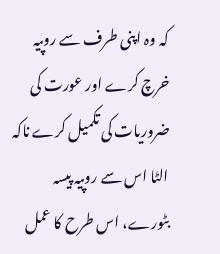کہ وہ اپنی طرف سے روپیہ خرچ کرے اور عورت کی ضروریات کی تکمیل کرے ناکہ الٹا اس سے روپیہ پیسہ بٹورے، اس طرح کا عمل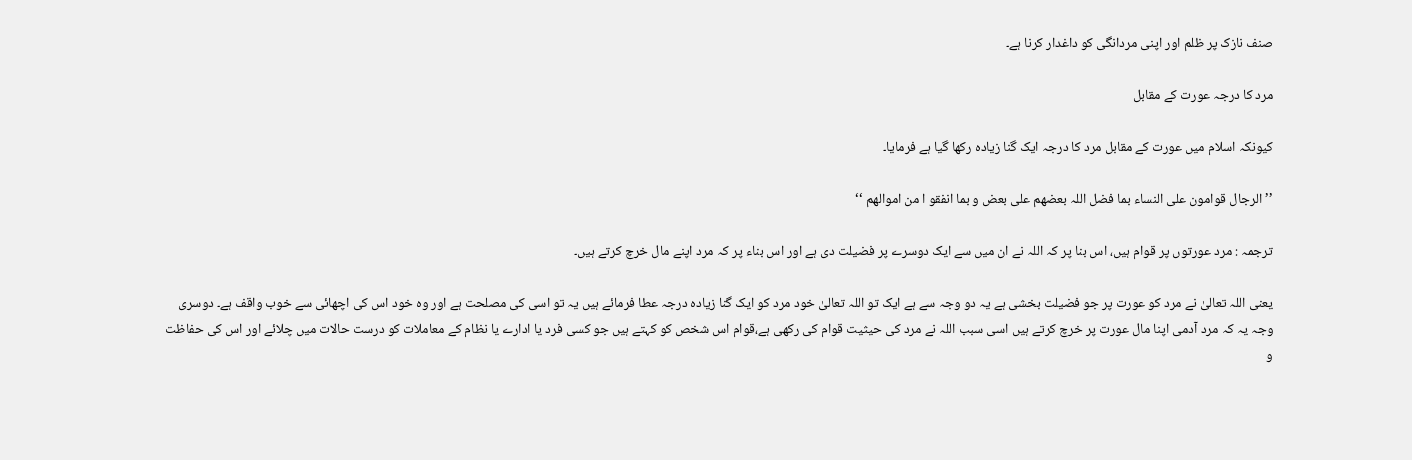صنف نازک پر ظلم اور اپنی مردانگی کو داغدار کرنا ہے۔

مرد کا درجہ عورت کے مقابل

کیونکہ اسلام میں عورت کے مقابل مرد کا درجہ ایک گنا زیادہ رکھا گیا ہے فرمایا۔

’’الرجال قوامون علی النساء بما فضل اللہ بعضھم علی بعض و بما انفقو ا من اموالھم ‘‘

ترجمہ : مرد عورتوں پر قوام ہیں، اس بنا پر کہ اللہ نے ان میں سے ایک دوسرے پر فضیلت دی ہے اور اس بناء پر کہ مرد اپنے مال خرچ کرتے ہیں۔

یعنی اللہ تعالیٰ نے مرد کو عورت پر جو فضیلت بخشی ہے یہ دو وجہ سے ہے ایک تو اللہ تعالیٰ خود مرد کو ایک گنا زیادہ درجہ عطا فرمائے ہیں یہ تو اسی کی مصلحت ہے اور وہ خود اس کی اچھائی سے خوب واقف ہے۔ دوسری وجہ یہ کہ مرد آدمی اپنا مال عورت پر خرچ کرتے ہیں اسی سبب اللہ نے مرد کی حیثیت قوام کی رکھی ہے،قوام اس شخص کو کہتے ہیں جو کسی فرد یا ادارے یا نظام کے معاملات کو درست حالات میں چلائے اور اس کی حفاظت و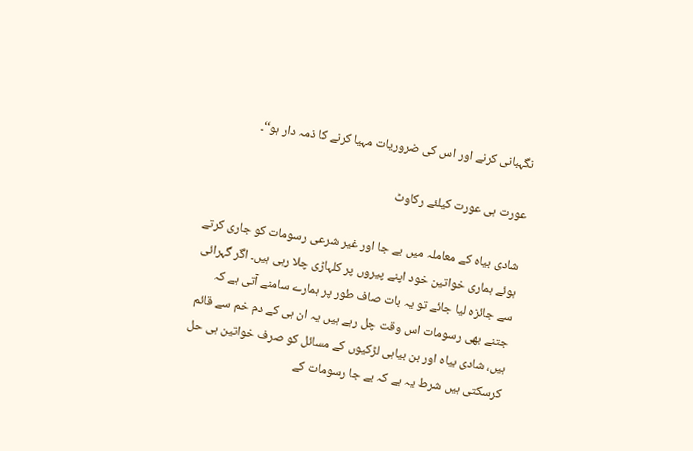نگہبانی کرنے اور اس کی ضروریات مہیا کرنے کا ذمہ دار ہو‘‘۔

عورت ہی عورت کیلئے رکاوٹ

شادی بیاہ کے معاملہ میں بے جا اور غیر شرعی رسومات کو جاری کرتے ہوئے ہماری خواتین خود اپنے پیروں پر کلہاڑی چلا رہی ہیں۔ اگر گہرائی سے جائزہ لیا جائے تو یہ بات صاف طور پر ہمارے سامنے آتی ہے کہ جتنے بھی رسومات اس وقت چل رہے ہیں یہ ان ہی کے دم خم سے قائم ہیں، شادی بیاہ اور بن بیاہی لڑکیوں کے مسائل کو صرف خواتین ہی حل کرسکتی ہیں شرط یہ ہے کہ بے جا رسومات کے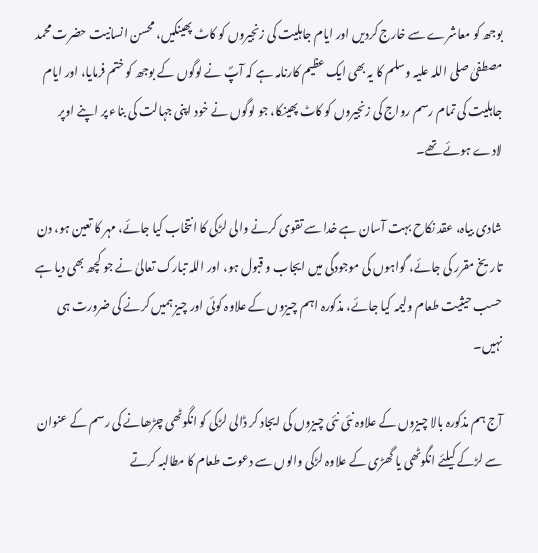بوجھ کو معاشرے سے خارج کردیں اور ایام جاہلیت کی زنجیروں کو کاٹ پھینکیں، محسن انسانیت حضرت محمد مصطفیٰ صلی اللہ علیہ وسلم کا یہ بھی ایک عظیم کارنامہ ہے کہ آپؐ نے لوگوں کے بوجھ کو ختم فرمایا، اور ایام جاہلیت کی تمام رسم رواج کی زنجیروں کو کاٹ پھینکا، جو لوگوں نے خود اپنی جہالت کی بناء پر اپنے اوپر لادے ہوئے تھے۔

شادی بیاہ، عقد نکاح بہت آسان ہے خدا سے تقوی کرنے والی لڑکی کا انتخاب کیا جائے، مہر کا تعین ہو، دن تاریخ مقرر کی جائے، گواہوں کی موجودگی میں ایجاب و قبول ہو، اور اللہ تبارک تعالیٰ نے جو کچھ بھی دیا ہے حسب حیثیت طعام ولیمہ کیا جائے، مذکورہ اہم چیزوں کے علاوہ کوئی اور چیز ہمیں کرنے کی ضرورت ہی نہیں۔

آج ہم مذکورہ بالا چیزوں کے علاوہ نئی نئی چیزوں کی ایجاد کر ڈالی لڑکی کو انگوٹھی چڑھانے کی رسم کے عنوان سے لڑکے کیلئے انگوٹھی یا گھڑی کے علاوہ لڑکی والوں سے دعوت طعام کا مطالبہ کرتے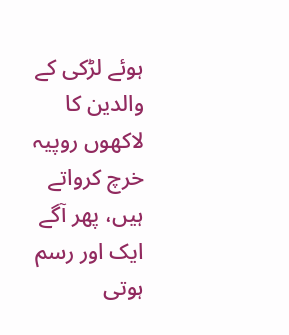ہوئے لڑکی کے والدین کا لاکھوں روپیہ خرچ کرواتے ہیں، پھر آگے ایک اور رسم ہوتی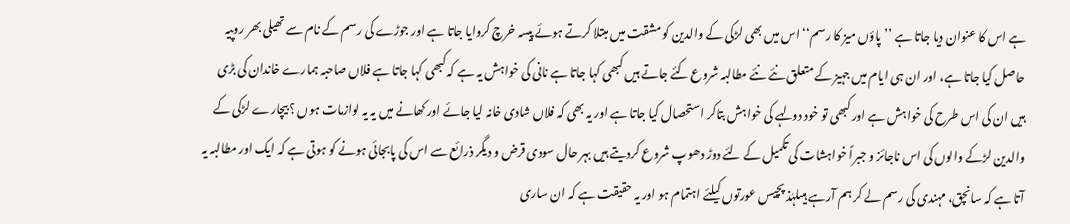ہے اس کا عنوان دیا جاتا ہے ’’پاؤں میز کا رسم‘‘ اس میں بھی لڑکی کے والدین کو مشقت میں مبتلا کرتے ہوئے پیسہ خرچ کروایا جاتا ہے اور جوڑے کی رسم کے نام سے تھیلی بھر روپیہ حاصل کیا جاتا ہے، اور ان ہی ایام میں جہیز کے متعلق نئے نئے مطالبہ شروع کئے جاتے ہیں کبھی کہا جاتا ہے نانی کی خواہش یہ ہے کہ کبھی کہا جاتا ہے فلاں صاحبہ ہمارے خاندان کی بڑی ہیں ان کی اس طرح کی خواہش ہے اور کبھی تو خود دولہے کی خواہش بتاکر استحصال کیا جاتا ہے اور یہ بھی کہ فلاں شادی خانہ لیا جائے اور کھانے میں یہ یہ لوازمات ہوں ؟ بیچارے لڑکی کے والدین لڑکے والوں کی اس ناجائز و جبراً خواہشات کی تکمیل کے لئے دوڑ دھوپ شروع کردیتے ہیں بہر حال سودی قرض و دیگر ذرائع سے اس کی پابجائی ہونے کو ہوتی ہے کہ ایک اور مطالبہ یہ آتا ہے کہ سانچق، مہندی کی رسم لے کر ہم آرہے ہیںلہٰذ پچیس عورتوں کیلئے اہتمام ہو اور یہ حقیقت ہے کہ ان ساری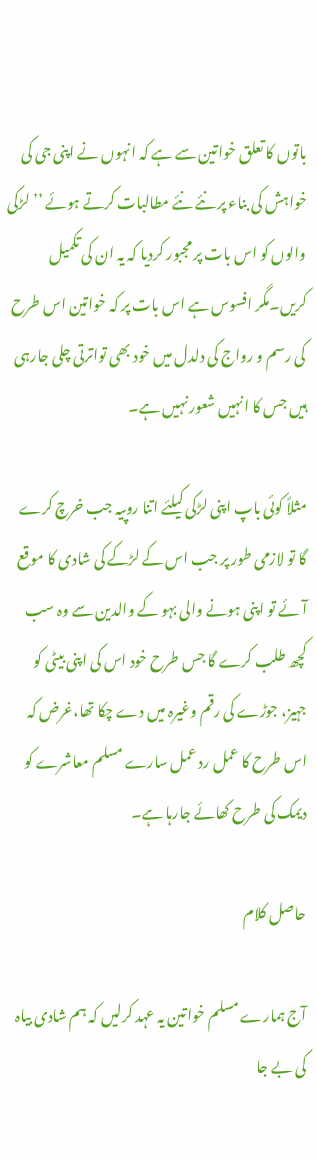باتوں کا تعلق خواتین سے ہے کہ انہوں نے اپنی جی کی خواہش کی بناء پر نئے نئے مطالبات کرتے ہوئے ’’لڑکی والوں کو اس بات پر مجبور کردیا کہ یہ ان کی تکمیل کریں۔مگر افسوس ہے اس بات پر کہ خواتین اس طرح کی رسم و رواج کی دلدل میں خود بھی تواترتی چلی جارہی ہیں جس کا انہیں شعور نہیں ہے۔

مثلاً کوئی باپ اپنی لڑکی کیلئے اتنا روپیہ جب خرچ کرے گا تو لازمی طور پر جب اس کے لڑکے کی شادی کا موقع آئے تو اپنی ہونے والی بہو کے والدین سے وہ سب کچھ طلب کرے گا جس طرح خود اس کی اپنی بیٹی کو جہیز، جوڑے کی رقم وغیرہ میں دے چکا تھا،غرض کہ اس طرح کا عمل رد عمل سارے مسلم معاشرے کو دیمک کی طرح کھائے جارہا ہے۔

حاصل کلام

آج ہمارے مسلم خواتین یہ عہد کرلیں کہ ہم شادی بیاہ کی بے جا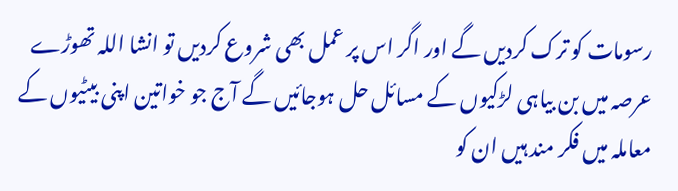رسومات کو ترک کردیں گے اور اگر اس پر عمل بھی شروع کردیں تو انشا اللہ تھوڑے عرصہ میں بن بیاہی لڑکیوں کے مسائل حل ہوجائیں گے آج جو خواتین اپنی بیٹیوں کے معاملہ میں فکر مند ہیں ان کو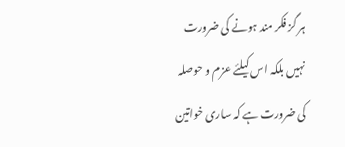ہر گز فکر مند ہونے کی ضرورت نہیں بلکہ اس کیلئے عزم و حوصلہ کی ضرورت ہے کہ ساری خواتین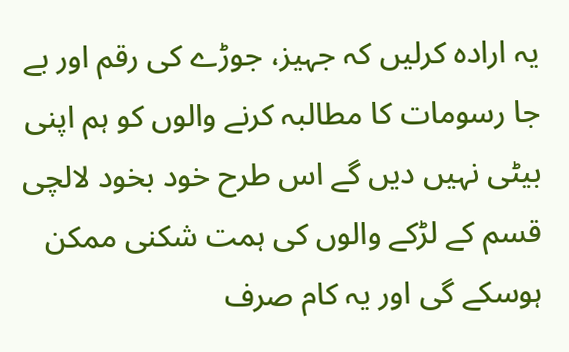یہ ارادہ کرلیں کہ جہیز، جوڑے کی رقم اور بے جا رسومات کا مطالبہ کرنے والوں کو ہم اپنی بیٹی نہیں دیں گے اس طرح خود بخود لالچی قسم کے لڑکے والوں کی ہمت شکنی ممکن ہوسکے گی اور یہ کام صرف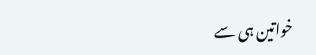خواتین ہی سے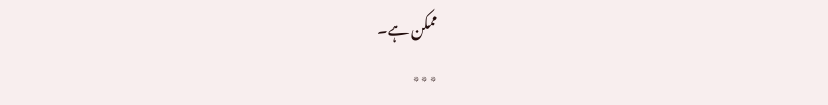ممکن ہے۔
٭٭٭